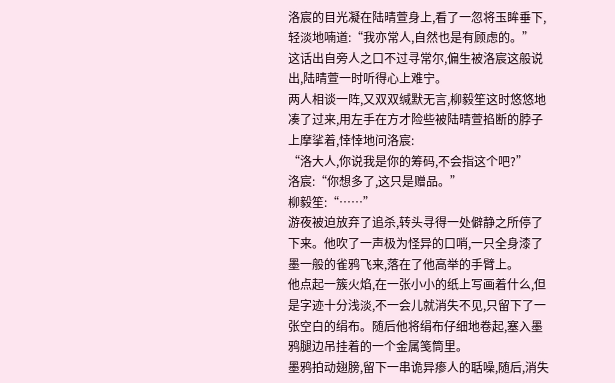洛宸的目光凝在陆晴萱身上,看了一忽将玉眸垂下,轻淡地喃道:“我亦常人,自然也是有顾虑的。”
这话出自旁人之口不过寻常尔,偏生被洛宸这般说出,陆晴萱一时听得心上难宁。
两人相谈一阵,又双双缄默无言,柳毅笙这时悠悠地凑了过来,用左手在方才险些被陆晴萱掐断的脖子上摩挲着,悻悻地问洛宸:
“洛大人,你说我是你的筹码,不会指这个吧?”
洛宸:“你想多了,这只是赠品。”
柳毅笙:“……”
游夜被迫放弃了追杀,转头寻得一处僻静之所停了下来。他吹了一声极为怪异的口哨,一只全身漆了墨一般的雀鸦飞来,落在了他高举的手臂上。
他点起一簇火焰,在一张小小的纸上写画着什么,但是字迹十分浅淡,不一会儿就消失不见,只留下了一张空白的绢布。随后他将绢布仔细地卷起,塞入墨鸦腿边吊挂着的一个金属笺筒里。
墨鸦拍动翅膀,留下一串诡异瘆人的聒噪,随后,消失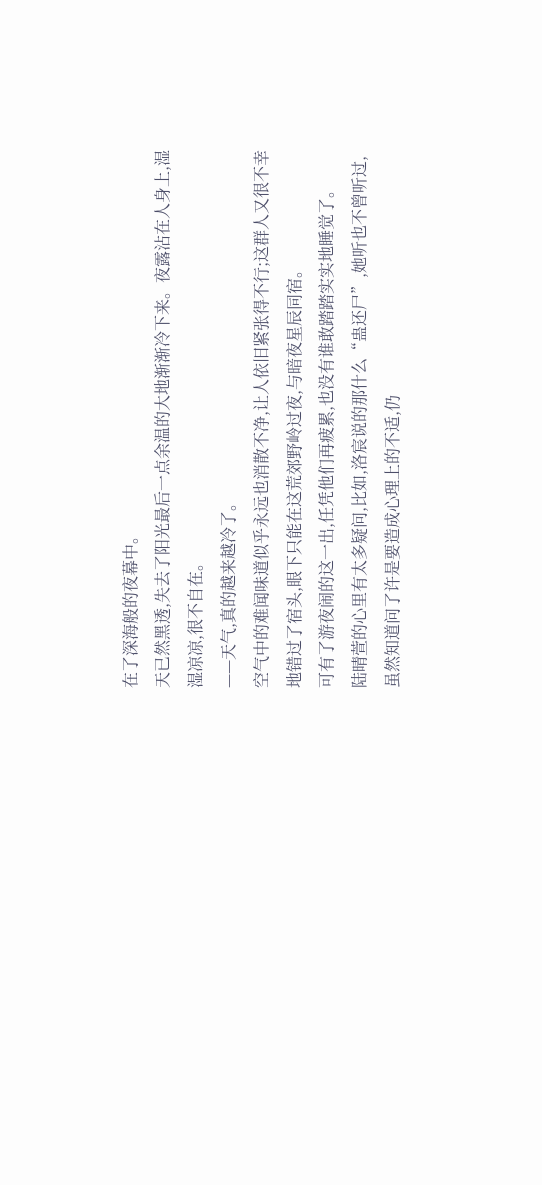在了深海般的夜幕中。
天已然黑透,失去了阳光最后一点余温的大地渐渐冷下来。夜露沾在人身上,湿湿凉凉,很不自在。
——天气,真的越来越冷了。
空气中的难闻味道似乎永远也消散不净,让人依旧紧张得不行;这群人又很不幸地错过了宿头,眼下只能在这荒郊野岭过夜,与暗夜星辰同宿。
可有了游夜闹的这一出,任凭他们再疲累,也没有谁敢踏踏实实地睡觉了。
陆晴萱的心里有太多疑问,比如,洛宸说的那什么“蛊还尸”,她听也不曾听过,虽然知道问了许是要造成心理上的不适,仍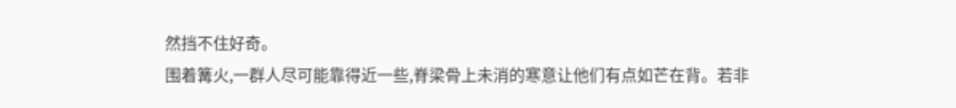然挡不住好奇。
围着篝火,一群人尽可能靠得近一些,脊梁骨上未消的寒意让他们有点如芒在背。若非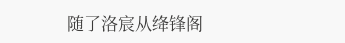随了洛宸从绛锋阁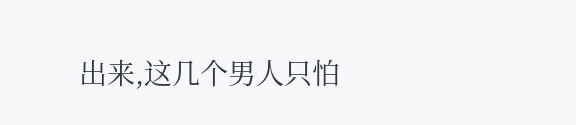出来,这几个男人只怕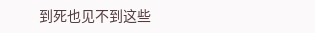到死也见不到这些